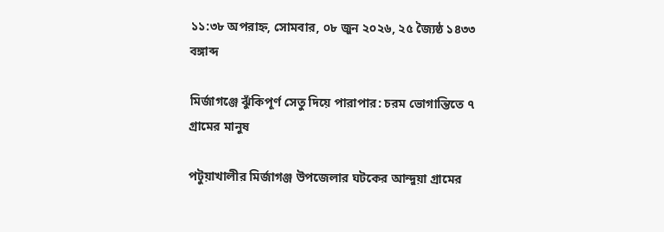১১:৩৮ অপরাহ্ন, সোমবার, ০৮ জুন ২০২৬, ২৫ জ্যৈষ্ঠ ১৪৩৩ বঙ্গাব্দ

মির্জাগঞ্জে ঝুঁকিপূর্ণ সেতু দিয়ে পারাপার: চরম ভোগান্তিতে ৭ গ্রামের মানুষ

পটুয়াখালীর মির্জাগঞ্জ উপজেলার ঘটকের আন্দুয়া গ্রামের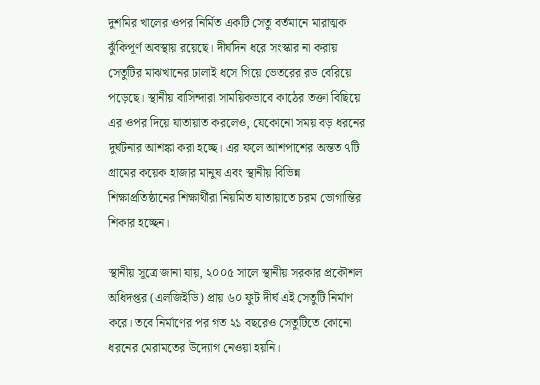দুশমির খালের ওপর নির্মিত একটি সেতু বর্তমানে মারাত্মক ঝুঁকিপূর্ণ অবস্থায় রয়েছে। দীর্ঘদিন ধরে সংস্কার না করায় সেতুটির মাঝখানের ঢালাই ধসে গিয়ে ভেতরের রড বেরিয়ে পড়েছে। স্থানীয় বাসিন্দারা সাময়িকভাবে কাঠের তক্তা বিছিয়ে এর ওপর দিয়ে যাতায়াত করলেও, যেকোনো সময় বড় ধরনের দুর্ঘটনার আশঙ্কা করা হচ্ছে। এর ফলে আশপাশের অন্তত ৭টি গ্রামের কয়েক হাজার মানুষ এবং স্থানীয় বিভিন্ন শিক্ষাপ্রতিষ্ঠানের শিক্ষার্থীরা নিয়মিত যাতায়াতে চরম ভোগান্তির শিকার হচ্ছেন।

স্থানীয় সূত্রে জানা যায়, ২০০৫ সালে স্থানীয় সরকার প্রকৌশল অধিদপ্তর (এলজিইডি) প্রায় ৬০ ফুট দীর্ঘ এই সেতুটি নির্মাণ করে। তবে নির্মাণের পর গত ২১ বছরেও সেতুটিতে কোনো ধরনের মেরামতের উদ্যোগ নেওয়া হয়নি।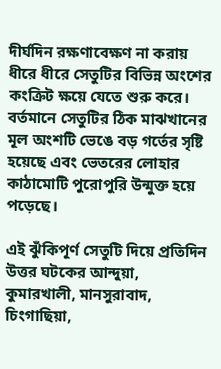দীর্ঘদিন রক্ষণাবেক্ষণ না করায় ধীরে ধীরে সেতুটির বিভিন্ন অংশের কংক্রিট ক্ষয়ে যেতে শুরু করে। বর্তমানে সেতুটির ঠিক মাঝখানের মূল অংশটি ভেঙে বড় গর্তের সৃষ্টি হয়েছে এবং ভেতরের লোহার কাঠামোটি পুরোপুরি উন্মুক্ত হয়ে পড়েছে।

এই ঝুঁকিপূর্ণ সেতুটি দিয়ে প্রতিদিন উত্তর ঘটকের আন্দুয়া, কুমারখালী, মানসুরাবাদ, চিংগাছিয়া,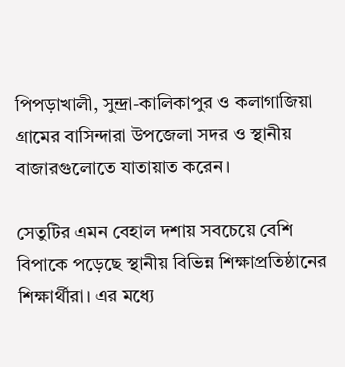পিপড়াখালী, সুন্দ্রা-কালিকাপুর ও কলাগাজিয়া গ্রামের বাসিন্দারা উপজেলা সদর ও স্থানীয় বাজারগুলোতে যাতায়াত করেন।

সেতুটির এমন বেহাল দশায় সবচেয়ে বেশি বিপাকে পড়েছে স্থানীয় বিভিন্ন শিক্ষাপ্রতিষ্ঠানের শিক্ষার্থীরা। এর মধ্যে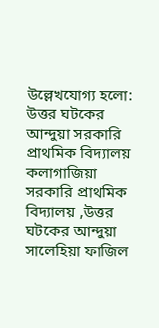উল্লেখযোগ্য হলো: উত্তর ঘটকের আন্দুয়া সরকারি প্রাথমিক বিদ্যালয় কলাগাজিয়া সরকারি প্রাথমিক বিদ্যালয় ,উত্তর ঘটকের আন্দুয়া সালেহিয়া ফাজিল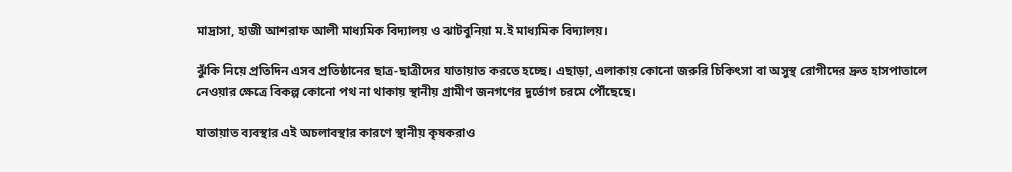মাদ্রাসা, হাজী আশরাফ আলী মাধ্যমিক বিদ্যালয় ও ঝাটবুনিয়া ম.ই মাধ্যমিক বিদ্যালয়।

ঝুঁকি নিয়ে প্রতিদিন এসব প্রতিষ্ঠানের ছাত্র-ছাত্রীদের যাতায়াত করতে হচ্ছে। এছাড়া, এলাকায় কোনো জরুরি চিকিৎসা বা অসুস্থ রোগীদের দ্রুত হাসপাতালে নেওয়ার ক্ষেত্রে বিকল্প কোনো পথ না থাকায় স্থানীয় গ্রামীণ জনগণের দুর্ভোগ চরমে পৌঁছেছে।

যাতায়াত ব্যবস্থার এই অচলাবস্থার কারণে স্থানীয় কৃষকরাও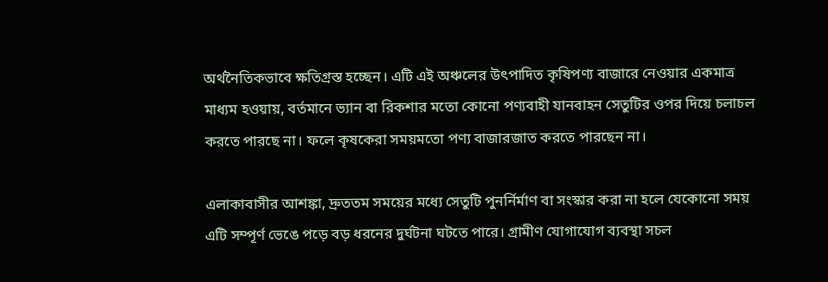অর্থনৈতিকভাবে ক্ষতিগ্রস্ত হচ্ছেন। এটি এই অঞ্চলের উৎপাদিত কৃষিপণ্য বাজারে নেওয়ার একমাত্র মাধ্যম হওয়ায়, বর্তমানে ভ্যান বা রিকশার মতো কোনো পণ্যবাহী যানবাহন সেতুটির ওপর দিয়ে চলাচল করতে পারছে না। ফলে কৃষকেরা সময়মতো পণ্য বাজারজাত করতে পারছেন না।

এলাকাবাসীর আশঙ্কা, দ্রুততম সময়ের মধ্যে সেতুটি পুনর্নির্মাণ বা সংস্কার করা না হলে যেকোনো সময় এটি সম্পূর্ণ ভেঙে পড়ে বড় ধরনের দুর্ঘটনা ঘটতে পারে। গ্রামীণ যোগাযোগ ব্যবস্থা সচল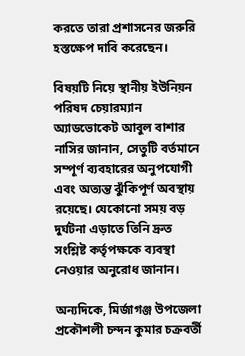করতে তারা প্রশাসনের জরুরি হস্তক্ষেপ দাবি করেছেন।

বিষয়টি নিয়ে স্থানীয় ইউনিয়ন পরিষদ চেয়ারম্যান অ্যাডভোকেট আবুল বাশার নাসির জানান, সেতুটি বর্তমানে সম্পূর্ণ ব্যবহারের অনুপযোগী এবং অত্যন্ত ঝুঁকিপূর্ণ অবস্থায় রয়েছে। যেকোনো সময় বড় দুর্ঘটনা এড়াতে তিনি দ্রুত সংশ্লিষ্ট কর্তৃপক্ষকে ব্যবস্থা নেওয়ার অনুরোধ জানান।

অন্যদিকে, মির্জাগঞ্জ উপজেলা প্রকৌশলী চন্দন কুমার চক্রবর্তী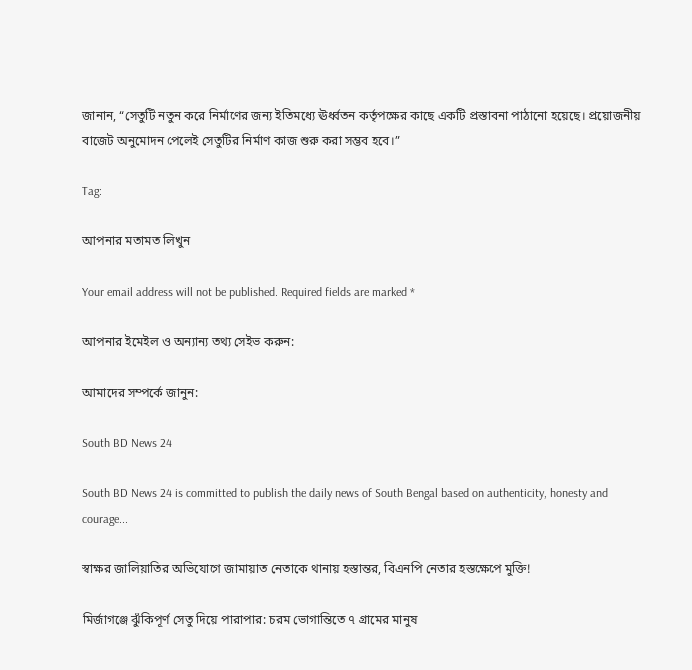জানান, “সেতুটি নতুন করে নির্মাণের জন্য ইতিমধ্যে ঊর্ধ্বতন কর্তৃপক্ষের কাছে একটি প্রস্তাবনা পাঠানো হয়েছে। প্রয়োজনীয় বাজেট অনুমোদন পেলেই সেতুটির নির্মাণ কাজ শুরু করা সম্ভব হবে।”

Tag:

আপনার মতামত লিখুন

Your email address will not be published. Required fields are marked *

আপনার ইমেইল ও অন্যান্য তথ্য সেইভ করুন:

আমাদের সম্পর্কে জানুন:

South BD News 24

South BD News 24 is committed to publish the daily news of South Bengal based on authenticity, honesty and courage...

স্বাক্ষর জালিয়াতির অভিযোগে জামায়াত নেতাকে থানায় হস্তান্তর, বিএনপি নেতার হস্তক্ষেপে মুক্তি!

মির্জাগঞ্জে ঝুঁকিপূর্ণ সেতু দিয়ে পারাপার: চরম ভোগান্তিতে ৭ গ্রামের মানুষ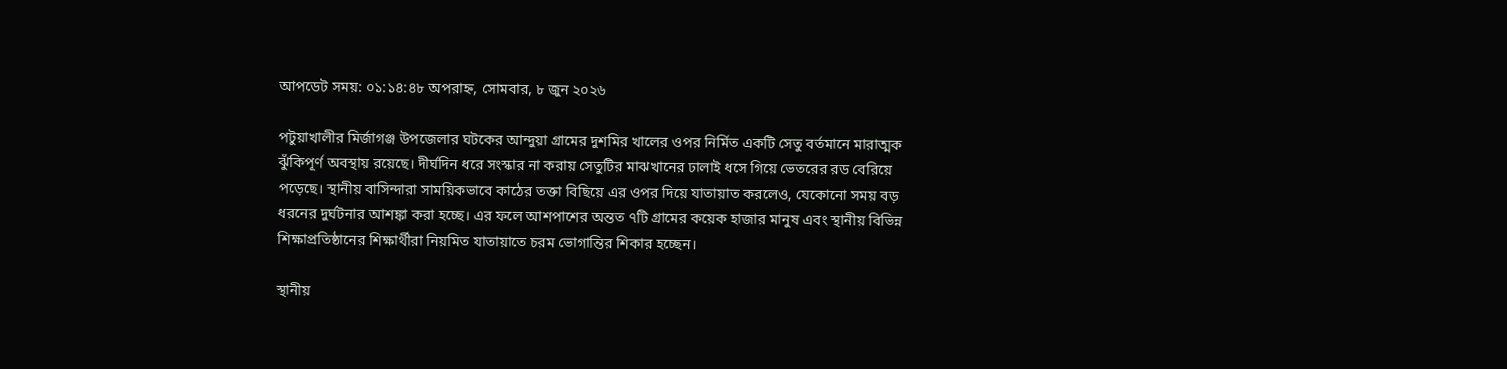আপডেট সময়: ০১:১৪:৪৮ অপরাহ্ন, সোমবার, ৮ জুন ২০২৬

পটুয়াখালীর মির্জাগঞ্জ উপজেলার ঘটকের আন্দুয়া গ্রামের দুশমির খালের ওপর নির্মিত একটি সেতু বর্তমানে মারাত্মক ঝুঁকিপূর্ণ অবস্থায় রয়েছে। দীর্ঘদিন ধরে সংস্কার না করায় সেতুটির মাঝখানের ঢালাই ধসে গিয়ে ভেতরের রড বেরিয়ে পড়েছে। স্থানীয় বাসিন্দারা সাময়িকভাবে কাঠের তক্তা বিছিয়ে এর ওপর দিয়ে যাতায়াত করলেও, যেকোনো সময় বড় ধরনের দুর্ঘটনার আশঙ্কা করা হচ্ছে। এর ফলে আশপাশের অন্তত ৭টি গ্রামের কয়েক হাজার মানুষ এবং স্থানীয় বিভিন্ন শিক্ষাপ্রতিষ্ঠানের শিক্ষার্থীরা নিয়মিত যাতায়াতে চরম ভোগান্তির শিকার হচ্ছেন।

স্থানীয়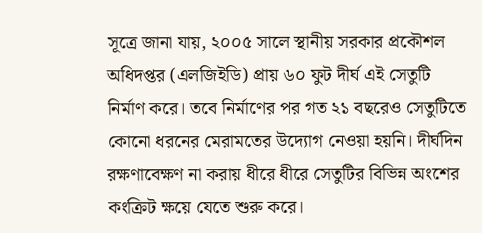সূত্রে জানা যায়, ২০০৫ সালে স্থানীয় সরকার প্রকৌশল অধিদপ্তর (এলজিইডি) প্রায় ৬০ ফুট দীর্ঘ এই সেতুটি নির্মাণ করে। তবে নির্মাণের পর গত ২১ বছরেও সেতুটিতে কোনো ধরনের মেরামতের উদ্যোগ নেওয়া হয়নি। দীর্ঘদিন রক্ষণাবেক্ষণ না করায় ধীরে ধীরে সেতুটির বিভিন্ন অংশের কংক্রিট ক্ষয়ে যেতে শুরু করে।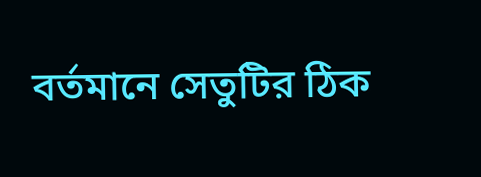বর্তমানে সেতুটির ঠিক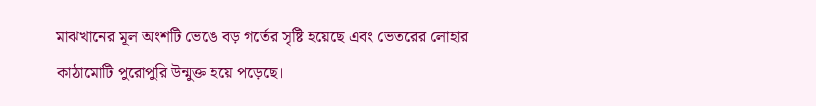মাঝখানের মূল অংশটি ভেঙে বড় গর্তের সৃষ্টি হয়েছে এবং ভেতরের লোহার কাঠামোটি পুরোপুরি উন্মুক্ত হয়ে পড়েছে।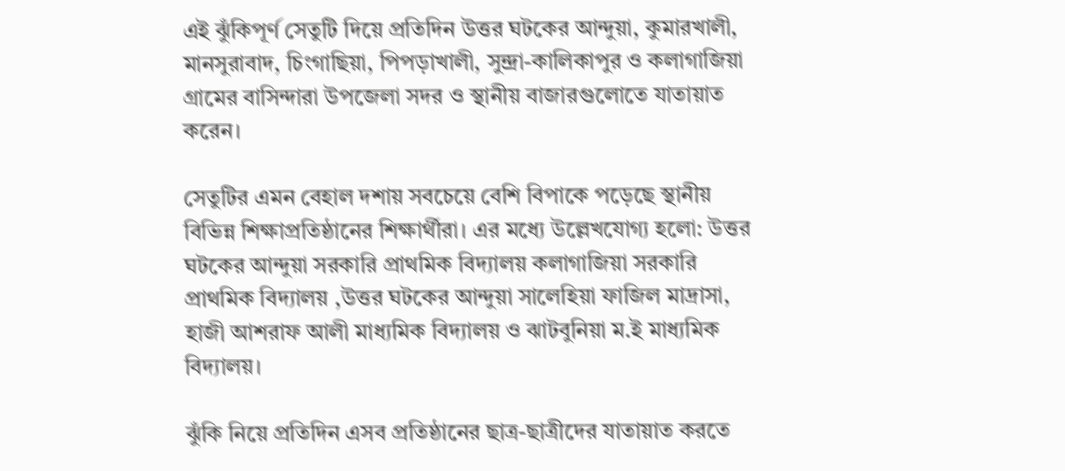এই ঝুঁকিপূর্ণ সেতুটি দিয়ে প্রতিদিন উত্তর ঘটকের আন্দুয়া, কুমারখালী, মানসুরাবাদ, চিংগাছিয়া, পিপড়াখালী, সুন্দ্রা-কালিকাপুর ও কলাগাজিয়া গ্রামের বাসিন্দারা উপজেলা সদর ও স্থানীয় বাজারগুলোতে যাতায়াত করেন।

সেতুটির এমন বেহাল দশায় সবচেয়ে বেশি বিপাকে পড়েছে স্থানীয় বিভিন্ন শিক্ষাপ্রতিষ্ঠানের শিক্ষার্থীরা। এর মধ্যে উল্লেখযোগ্য হলো: উত্তর ঘটকের আন্দুয়া সরকারি প্রাথমিক বিদ্যালয় কলাগাজিয়া সরকারি প্রাথমিক বিদ্যালয় ,উত্তর ঘটকের আন্দুয়া সালেহিয়া ফাজিল মাদ্রাসা, হাজী আশরাফ আলী মাধ্যমিক বিদ্যালয় ও ঝাটবুনিয়া ম.ই মাধ্যমিক বিদ্যালয়।

ঝুঁকি নিয়ে প্রতিদিন এসব প্রতিষ্ঠানের ছাত্র-ছাত্রীদের যাতায়াত করতে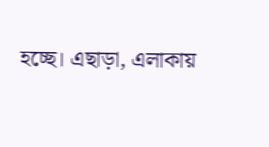হচ্ছে। এছাড়া, এলাকায়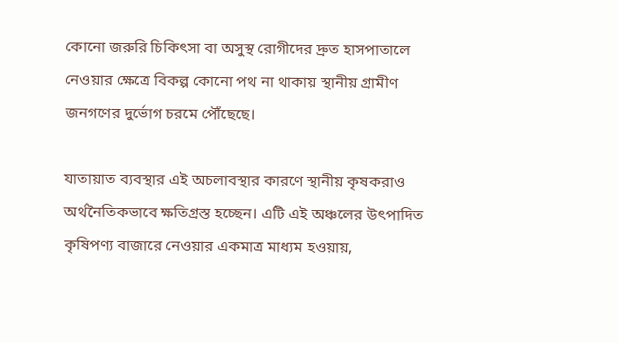কোনো জরুরি চিকিৎসা বা অসুস্থ রোগীদের দ্রুত হাসপাতালে নেওয়ার ক্ষেত্রে বিকল্প কোনো পথ না থাকায় স্থানীয় গ্রামীণ জনগণের দুর্ভোগ চরমে পৌঁছেছে।

যাতায়াত ব্যবস্থার এই অচলাবস্থার কারণে স্থানীয় কৃষকরাও অর্থনৈতিকভাবে ক্ষতিগ্রস্ত হচ্ছেন। এটি এই অঞ্চলের উৎপাদিত কৃষিপণ্য বাজারে নেওয়ার একমাত্র মাধ্যম হওয়ায়,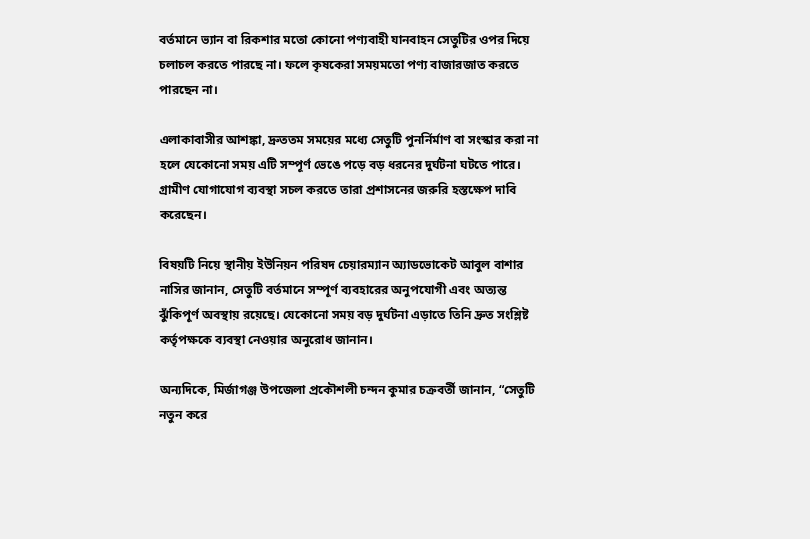বর্তমানে ভ্যান বা রিকশার মতো কোনো পণ্যবাহী যানবাহন সেতুটির ওপর দিয়ে চলাচল করতে পারছে না। ফলে কৃষকেরা সময়মতো পণ্য বাজারজাত করতে পারছেন না।

এলাকাবাসীর আশঙ্কা, দ্রুততম সময়ের মধ্যে সেতুটি পুনর্নির্মাণ বা সংস্কার করা না হলে যেকোনো সময় এটি সম্পূর্ণ ভেঙে পড়ে বড় ধরনের দুর্ঘটনা ঘটতে পারে। গ্রামীণ যোগাযোগ ব্যবস্থা সচল করতে তারা প্রশাসনের জরুরি হস্তক্ষেপ দাবি করেছেন।

বিষয়টি নিয়ে স্থানীয় ইউনিয়ন পরিষদ চেয়ারম্যান অ্যাডভোকেট আবুল বাশার নাসির জানান, সেতুটি বর্তমানে সম্পূর্ণ ব্যবহারের অনুপযোগী এবং অত্যন্ত ঝুঁকিপূর্ণ অবস্থায় রয়েছে। যেকোনো সময় বড় দুর্ঘটনা এড়াতে তিনি দ্রুত সংশ্লিষ্ট কর্তৃপক্ষকে ব্যবস্থা নেওয়ার অনুরোধ জানান।

অন্যদিকে, মির্জাগঞ্জ উপজেলা প্রকৌশলী চন্দন কুমার চক্রবর্তী জানান, “সেতুটি নতুন করে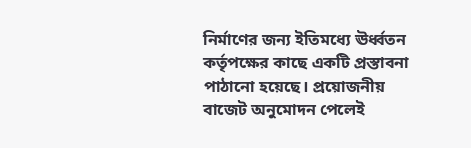নির্মাণের জন্য ইতিমধ্যে ঊর্ধ্বতন কর্তৃপক্ষের কাছে একটি প্রস্তাবনা পাঠানো হয়েছে। প্রয়োজনীয় বাজেট অনুমোদন পেলেই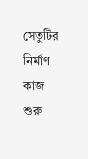সেতুটির নির্মাণ কাজ শুরু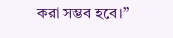করা সম্ভব হবে।”